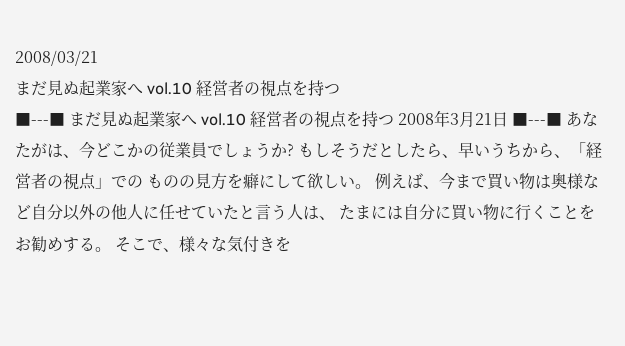2008/03/21
まだ見ぬ起業家へ vol.10 経営者の視点を持つ
■---■ まだ見ぬ起業家へ vol.10 経営者の視点を持つ 2008年3月21日 ■---■ あなたがは、今どこかの従業員でしょうか? もしそうだとしたら、早いうちから、「経営者の視点」での ものの見方を癖にして欲しい。 例えば、今まで買い物は奥様など自分以外の他人に任せていたと言う人は、 たまには自分に買い物に行くことをお勧めする。 そこで、様々な気付きを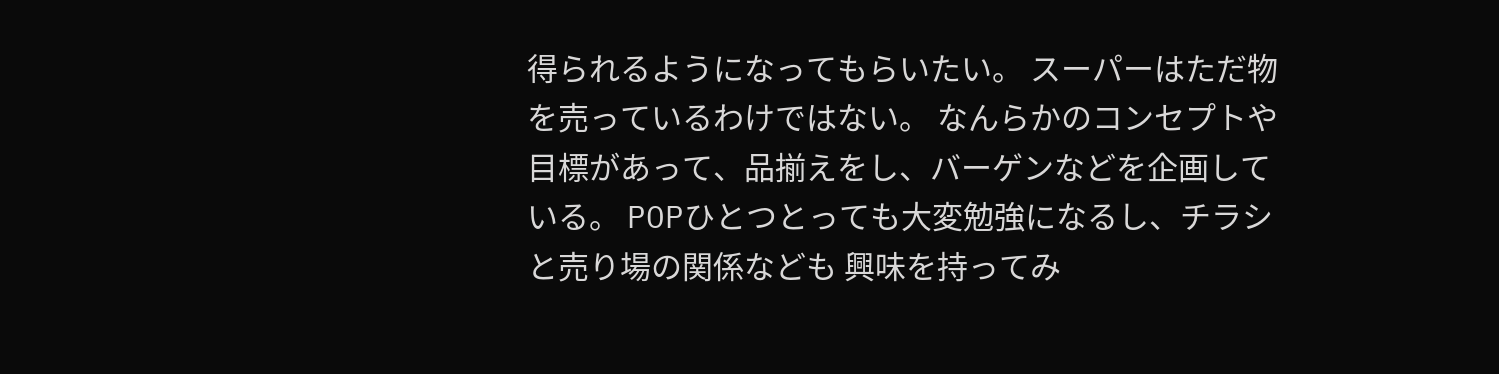得られるようになってもらいたい。 スーパーはただ物を売っているわけではない。 なんらかのコンセプトや目標があって、品揃えをし、バーゲンなどを企画している。 POPひとつとっても大変勉強になるし、チラシと売り場の関係なども 興味を持ってみ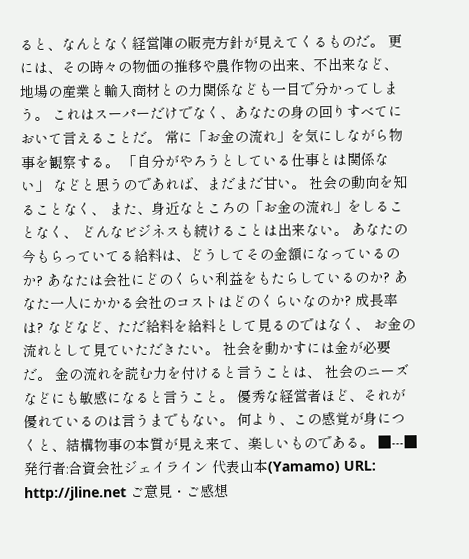ると、なんとなく経営陣の販売方針が見えてくるものだ。 更には、その時々の物価の推移や農作物の出来、不出来など、 地場の産業と輸入商材との力関係なども一目で分かってしまう。 これはスーパーだけでなく、あなたの身の回りすべてにおいて言えることだ。 常に「お金の流れ」を気にしながら物事を観察する。 「自分がやろうとしている仕事とは関係ない」 などと思うのであれば、まだまだ甘い。 社会の動向を知ることなく、 また、身近なところの「お金の流れ」をしることなく、 どんなビジネスも続けることは出来ない。 あなたの今もらっていてる給料は、どうしてその金額になっているのか? あなたは会社にどのくらい利益をもたらしているのか? あなた一人にかかる会社のコストはどのくらいなのか? 成長率は? などなど、ただ給料を給料として見るのではなく、 お金の流れとして見ていただきたい。 社会を動かすには金が必要だ。 金の流れを読む力を付けると言うことは、 社会のニーズなどにも敏感になると言うこと。 優秀な経営者ほど、それが優れているのは言うまでもない。 何より、この感覚が身につくと、結構物事の本質が見え来て、楽しいものである。 ■---■ 発行者:合資会社ジェイライン 代表山本(Yamamo) URL: http://jline.net ご意見・ご感想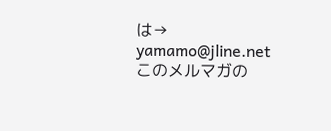は→ yamamo@jline.net このメルマガの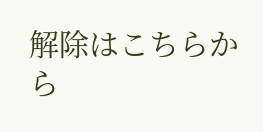解除はこちらから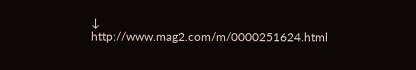↓ http://www.mag2.com/m/0000251624.html